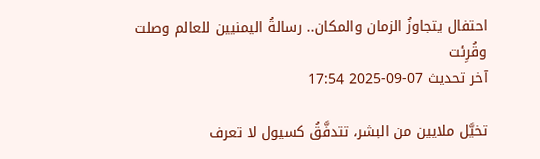احتفال يتجاوزُ الزمان والمكان.. رسالةُ اليمنيين للعالم وصلت وقُرِئت
آخر تحديث 07-09-2025 17:54

تخيَّل ملايين من البشر، تتدفَّقُ كسيول لا تعرف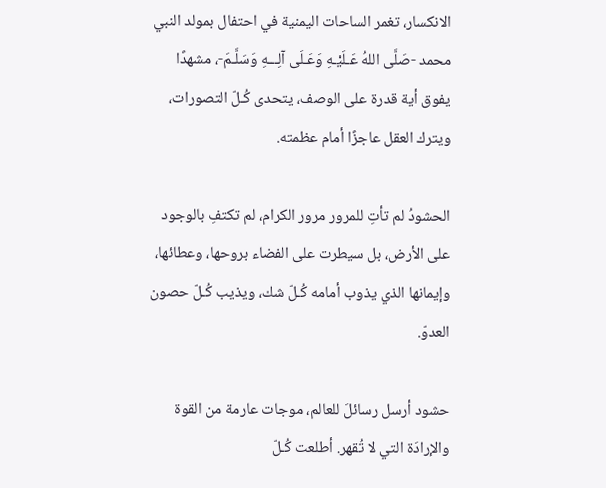الانكسار، تغمر الساحات اليمنية في احتفال بمولد النبي محمد -صَلَّى اللهُ عَـلَيْـهِ وَعَـلَى آلِـــهِ وَسَلَّـمَ-، مشهدًا يفوق أية قدرة على الوصف، يتحدى كُـلّ التصورات، ويترك العقل عاجزًا أمام عظمته.

الحشودُ لم تأتِ للمرور مرور الكرام، لم تكتفِ بالوجود على الأرض، بل سيطرت على الفضاء بروحها، وعطائها، وإيمانها الذي يذوب أمامه كُـلّ شك، ويذيب كُـلّ حصون العدوّ.

حشود أرسل رسائلَ للعالم، موجات عارمة من القوة والإرادَة التي لا تُقهر. أطلعت كُـلّ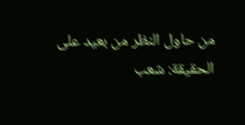من حاول النظر من بعيد على الحقيقة: شعب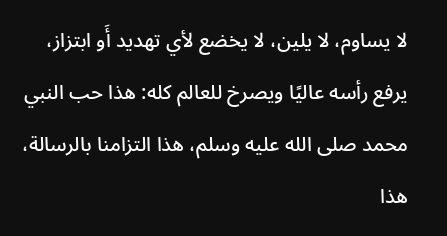لا يساوم، لا يلين، لا يخضع لأي تهديد أَو ابتزاز، يرفع رأسه عاليًا ويصرخ للعالم كله: هذا حب النبي محمد صلى الله عليه وسلم، هذا التزامنا بالرسالة، هذا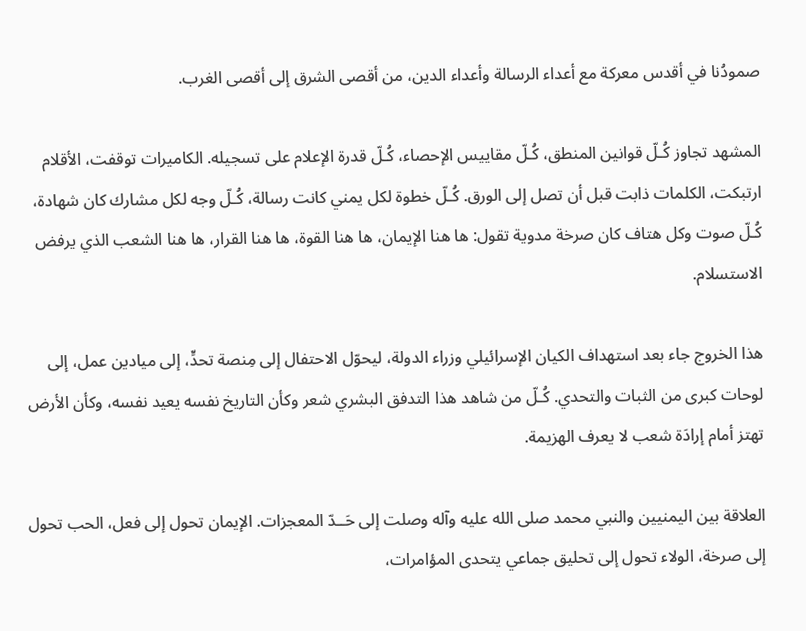صمودُنا في أقدس معركة مع أعداء الرسالة وأعداء الدين، من أقصى الشرق إلى أقصى الغرب.

المشهد تجاوز كُـلّ قوانين المنطق، كُـلّ مقاييس الإحصاء، كُـلّ قدرة الإعلام على تسجيله. الكاميرات توقفت، الأقلام ارتبكت، الكلمات ذابت قبل أن تصل إلى الورق. كُـلّ خطوة لكل يمني كانت رسالة، كُـلّ وجه لكل مشارك كان شهادة، كُـلّ صوت وكل هتاف كان صرخة مدوية تقول: ها هنا الإيمان، ها هنا القوة، ها هنا القرار، ها هنا الشعب الذي يرفض الاستسلام.

هذا الخروج جاء بعد استهداف الكيان الإسرائيلي وزراء الدولة، ليحوّل الاحتفال إلى مِنصة تحدٍّ، إلى ميادين عمل، إلى لوحات كبرى من الثبات والتحدي. كُـلّ من شاهد هذا التدفق البشري شعر وكأن التاريخ نفسه يعيد نفسه، وكأن الأرض تهتز أمام إرادَة شعب لا يعرف الهزيمة.

العلاقة بين اليمنيين والنبي محمد صلى الله عليه وآله وصلت إلى حَــدّ المعجزات. الإيمان تحول إلى فعل، الحب تحول إلى صرخة، الولاء تحول إلى تحليق جماعي يتحدى المؤامرات،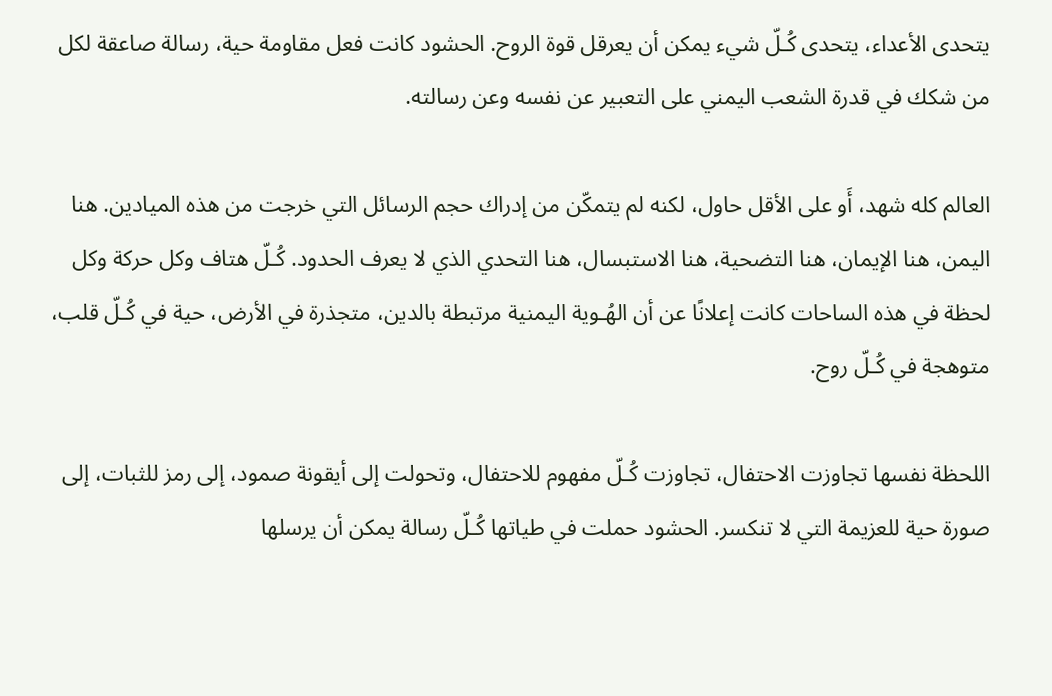يتحدى الأعداء، يتحدى كُـلّ شيء يمكن أن يعرقل قوة الروح. الحشود كانت فعل مقاومة حية، رسالة صاعقة لكل من شكك في قدرة الشعب اليمني على التعبير عن نفسه وعن رسالته.

العالم كله شهد، أَو على الأقل حاول، لكنه لم يتمكّن من إدراك حجم الرسائل التي خرجت من هذه الميادين. هنا اليمن، هنا الإيمان، هنا التضحية، هنا الاستبسال، هنا التحدي الذي لا يعرف الحدود. كُـلّ هتاف وكل حركة وكل لحظة في هذه الساحات كانت إعلانًا عن أن الهُـوية اليمنية مرتبطة بالدين، متجذرة في الأرض، حية في كُـلّ قلب، متوهجة في كُـلّ روح.

اللحظة نفسها تجاوزت الاحتفال، تجاوزت كُـلّ مفهوم للاحتفال، وتحولت إلى أيقونة صمود، إلى رمز للثبات، إلى صورة حية للعزيمة التي لا تنكسر. الحشود حملت في طياتها كُـلّ رسالة يمكن أن يرسلها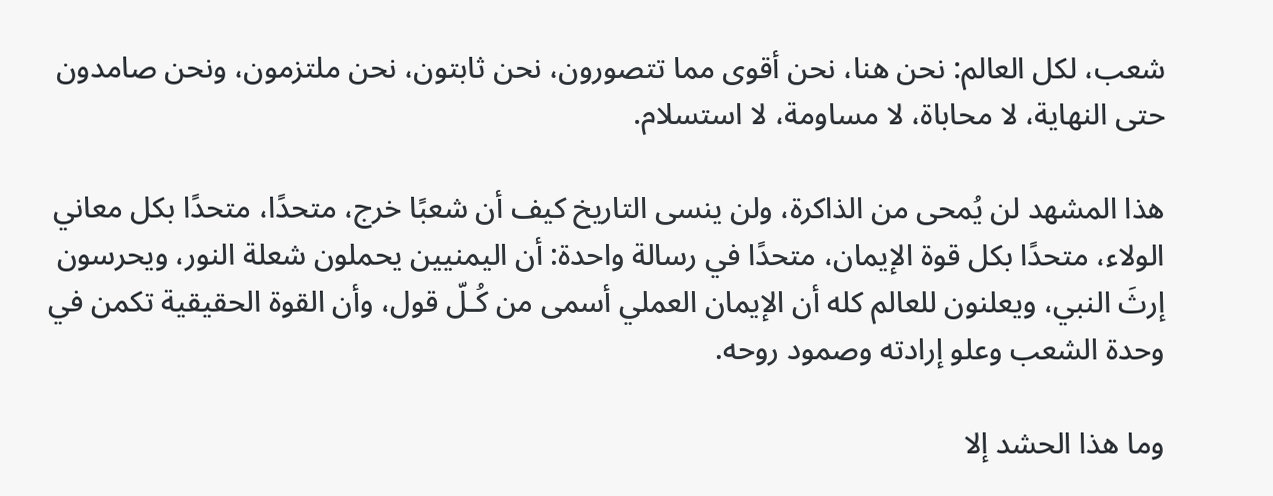شعب، لكل العالم: نحن هنا، نحن أقوى مما تتصورون، نحن ثابتون، نحن ملتزمون، ونحن صامدون حتى النهاية، لا محاباة، لا مساومة، لا استسلام.

هذا المشهد لن يُمحى من الذاكرة، ولن ينسى التاريخ كيف أن شعبًا خرج، متحدًا، متحدًا بكل معاني الولاء، متحدًا بكل قوة الإيمان، متحدًا في رسالة واحدة: أن اليمنيين يحملون شعلة النور، ويحرسون إرثَ النبي، ويعلنون للعالم كله أن الإيمان العملي أسمى من كُـلّ قول، وأن القوة الحقيقية تكمن في وحدة الشعب وعلو إرادته وصمود روحه.

وما هذا الحشد إلا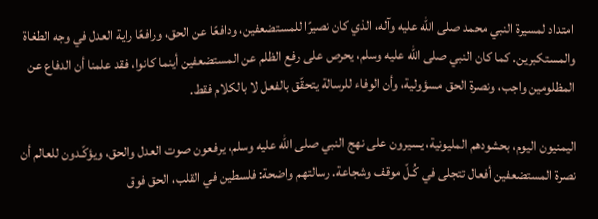امتداد لمسيرة النبي محمد صلى الله عليه وآله، الذي كان نصيرًا للمستضعفين، ودافعًا عن الحق، ورافعًا راية العدل في وجه الطغاة والمستكبرين. كما كان النبي صلى الله عليه وسلم، يحرص على رفع الظلم عن المستضعفين أينما كانوا، فقد علمنا أن الدفاع عن المظلومين واجب، ونصرة الحق مسؤولية، وأن الوفاء للرسالة يتحقّق بالفعل لا بالكلام فقط.

اليمنيون اليوم، بحشودهم المليونية، يسيرون على نهج النبي صلى الله عليه وسلم، يرفعون صوت العدل والحق، ويؤكّـدون للعالم أن نصرة المستضعفين أفعال تتجلى في كُـلّ موقف وشجاعة. رسالتهم واضحة: فلسطين في القلب، الحق فوق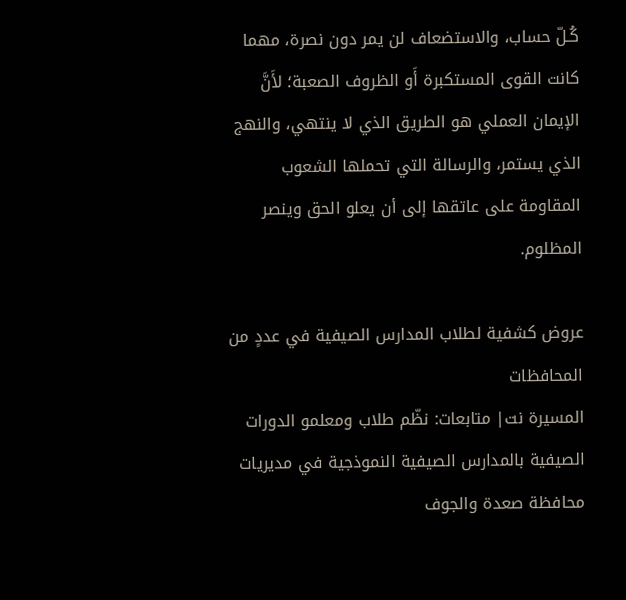كُـلّ حساب، والاستضعاف لن يمر دون نصرة، مهما كانت القوى المستكبرة أَو الظروف الصعبة؛ لأَنَّ الإيمان العملي هو الطريق الذي لا ينتهي، والنهج الذي يستمر، والرسالة التي تحملها الشعوب المقاومة على عاتقها إلى أن يعلو الحق وينصر المظلوم.

عروض كشفية لطلاب المدارس الصيفية في عددٍ من المحافظات
المسيرة نت| متابعات: نظّم طلاب ومعلمو الدورات الصيفية بالمدارس الصيفية النموذجية في مديريات محافظة صعدة والجوف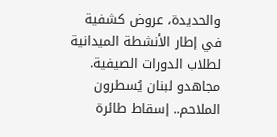والحديدة، عروض كشفية في إطار الأنشطة الميدانية لطلاب الدورات الصيفية.
مجاهدو لبنان يُسطرون الملاحم.. إسقاط طائرة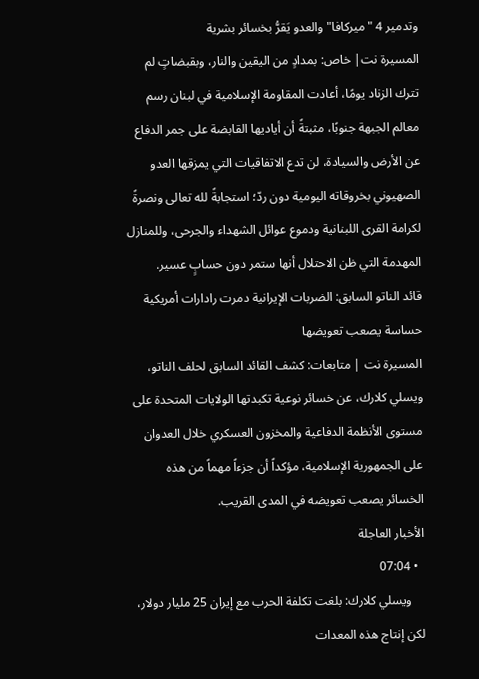وتدمير 4 "ميركافا" والعدو يَقرُّ بخسائر بشرية
المسيرة نت| خاص: بمدادٍ من اليقين والنار، وبقبضاتٍ لم تترك الزناد يومًا، أعادت المقاومة الإسلامية في لبنان رسم معالم الجبهة جنوبًا، مثبتةً أن أياديها القابضة على جمر الدفاع عن الأرض والسيادة، لن تدع الاتفاقيات التي يمزقها العدو الصهيوني بخروقاته اليومية دون ردّ؛ استجابةً لله تعالى ونصرةً لكرامة القرى اللبنانية ودموع عوائل الشهداء والجرحى، وللمنازل المهدمة التي ظن الاحتلال أنها ستمر دون حسابٍ عسير.
قائد الناتو السابق: الضربات الإيرانية دمرت رادارات أمريكية حساسة يصعب تعويضها
المسيرة نت | متابعات: كشف القائد السابق لحلف الناتو، ويسلي كلارك، عن خسائر نوعية تكبدتها الولايات المتحدة على مستوى الأنظمة الدفاعية والمخزون العسكري خلال العدوان على الجمهورية الإسلامية، مؤكداً أن جزءاً مهماً من هذه الخسائر يصعب تعويضه في المدى القريب.
الأخبار العاجلة
  • 07:04
    ويسلي كلارك: بلغت تكلفة الحرب مع إيران 25 مليار دولار، لكن إنتاج هذه المعدات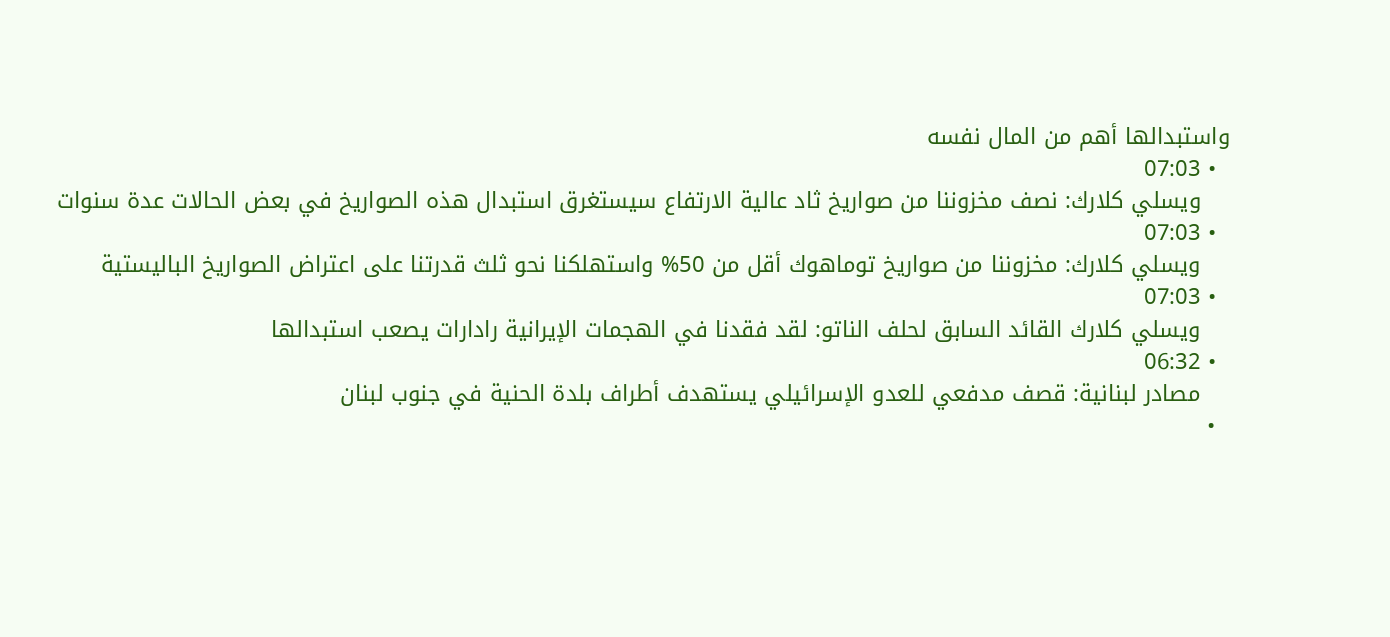واستبدالها أهم من المال نفسه
  • 07:03
    ويسلي كلارك: نصف مخزوننا من صواريخ ثاد عالية الارتفاع سيستغرق استبدال هذه الصواريخ في بعض الحالات عدة سنوات
  • 07:03
    ويسلي كلارك: مخزوننا من صواريخ توماهوك أقل من 50% واستهلكنا نحو ثلث قدرتنا على اعتراض الصواريخ الباليستية
  • 07:03
    ويسلي كلارك القائد السابق لحلف الناتو: لقد فقدنا في الهجمات الإيرانية رادارات يصعب استبدالها
  • 06:32
    مصادر لبنانية: قصف مدفعي للعدو الإسرائيلي يستهدف أطراف بلدة الحنية في جنوب لبنان
  •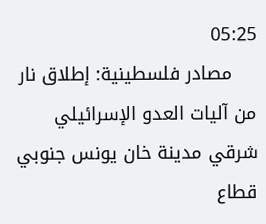05:25
    مصادر فلسطينية: إطلاق نار من آليات العدو الإسرائيلي شرقي مدينة خان يونس جنوبي قطاع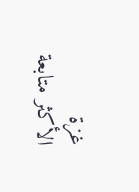غزة
الأكثر متابعة